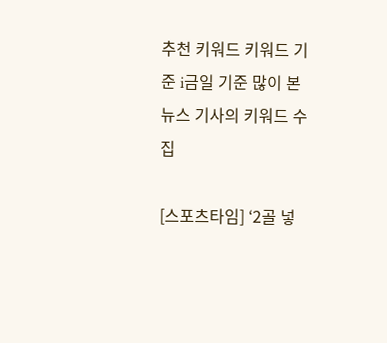추천 키워드 키워드 기준 i금일 기준 많이 본
뉴스 기사의 키워드 수집

[스포츠타임] ‘2골 넣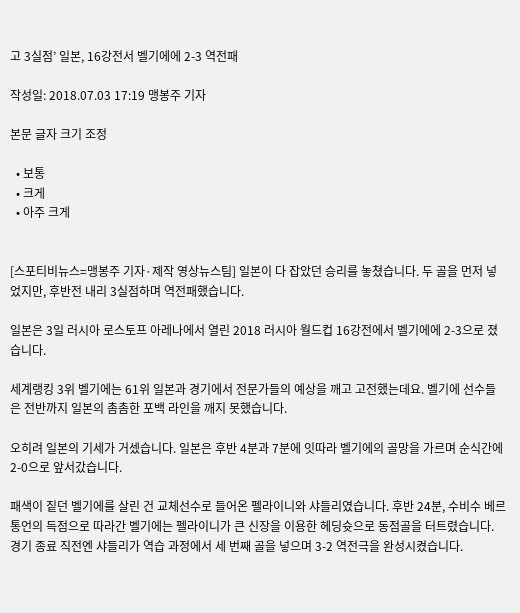고 3실점’ 일본, 16강전서 벨기에에 2-3 역전패

작성일: 2018.07.03 17:19 맹봉주 기자

본문 글자 크기 조정

  • 보통
  • 크게
  • 아주 크게


[스포티비뉴스=맹봉주 기자·제작 영상뉴스팀] 일본이 다 잡았던 승리를 놓쳤습니다. 두 골을 먼저 넣었지만, 후반전 내리 3실점하며 역전패했습니다.

일본은 3일 러시아 로스토프 아레나에서 열린 2018 러시아 월드컵 16강전에서 벨기에에 2-3으로 졌습니다.

세계랭킹 3위 벨기에는 61위 일본과 경기에서 전문가들의 예상을 깨고 고전했는데요. 벨기에 선수들은 전반까지 일본의 촘촘한 포백 라인을 깨지 못했습니다.

오히려 일본의 기세가 거셌습니다. 일본은 후반 4분과 7분에 잇따라 벨기에의 골망을 가르며 순식간에 2-0으로 앞서갔습니다.

패색이 짙던 벨기에를 살린 건 교체선수로 들어온 펠라이니와 샤들리였습니다. 후반 24분, 수비수 베르통언의 득점으로 따라간 벨기에는 펠라이니가 큰 신장을 이용한 헤딩슛으로 동점골을 터트렸습니다. 경기 종료 직전엔 샤들리가 역습 과정에서 세 번째 골을 넣으며 3-2 역전극을 완성시켰습니다.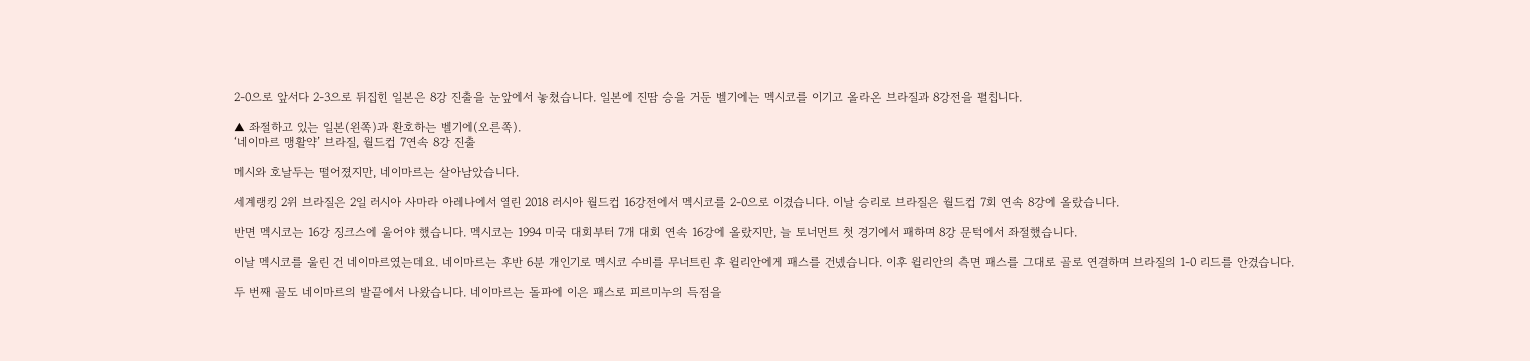2-0으로 앞서다 2-3으로 뒤집힌 일본은 8강 진출을 눈앞에서 놓쳤습니다. 일본에 진땀 승을 거둔 벨기에는 멕시코를 이기고 올라온 브라질과 8강전을 펼칩니다.

▲ 좌절하고 있는 일본(왼쪽)과 환호하는 벨기에(오른쪽).
‘네이마르 맹활약’ 브라질, 월드컵 7연속 8강 진출

메시와 호날두는 떨어졌지만, 네이마르는 살아남았습니다.

세계랭킹 2위 브라질은 2일 러시아 사마라 아레나에서 열린 2018 러시아 월드컵 16강전에서 멕시코를 2-0으로 이겼습니다. 이날 승리로 브라질은 월드컵 7회 연속 8강에 올랐습니다.

반면 멕시코는 16강 징크스에 울어야 했습니다. 멕시코는 1994 미국 대회부터 7개 대회 연속 16강에 올랐지만, 늘 토너먼트 첫 경기에서 패하며 8강 문턱에서 좌절했습니다.

이날 멕시코를 울린 건 네이마르였는데요. 네이마르는 후반 6분 개인기로 멕시코 수비를 무너트린 후 윌리안에게 패스를 건넸습니다. 이후 윌리안의 측면 패스를 그대로 골로 연결하며 브라질의 1-0 리드를 안겼습니다.

두 번째 골도 네이마르의 발끝에서 나왔습니다. 네이마르는 돌파에 이은 패스로 피르미누의 득점을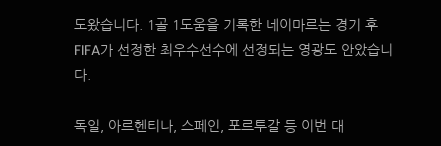도왔습니다. 1골 1도움을 기록한 네이마르는 경기 후 FIFA가 선정한 최우수선수에 선정되는 영광도 안았습니다.

독일, 아르헨티나, 스페인, 포르투갈 등 이번 대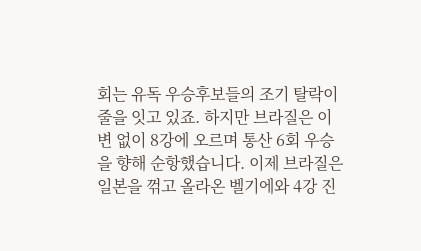회는 유독 우승후보들의 조기 탈락이 줄을 잇고 있죠. 하지만 브라질은 이변 없이 8강에 오르며 통산 6회 우승을 향해 순항했습니다. 이제 브라질은 일본을 꺾고 올라온 벨기에와 4강 진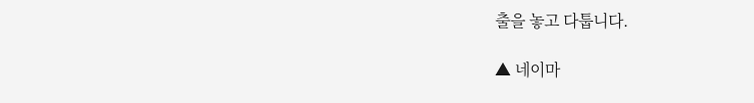출을 놓고 다툽니다.

▲ 네이마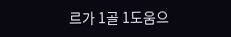르가 1골 1도움으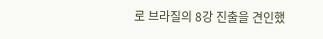로 브라질의 8강 진출을 견인했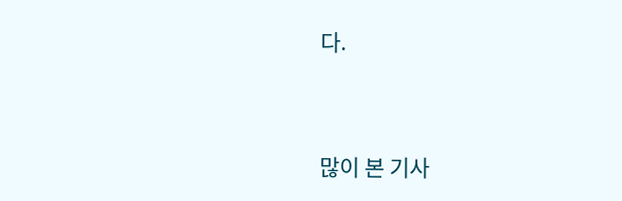다.


많이 본 기사